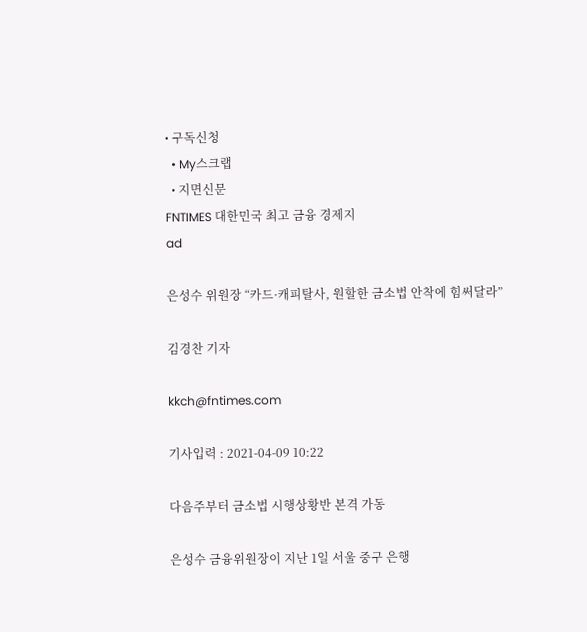• 구독신청
  • My스크랩
  • 지면신문
FNTIMES 대한민국 최고 금융 경제지
ad

은성수 위원장 “카드·캐피탈사, 원할한 금소법 안착에 힘써달라”

김경찬 기자

kkch@fntimes.com

기사입력 : 2021-04-09 10:22

다음주부터 금소법 시행상황반 본격 가동

은성수 금융위원장이 지난 1일 서울 중구 은행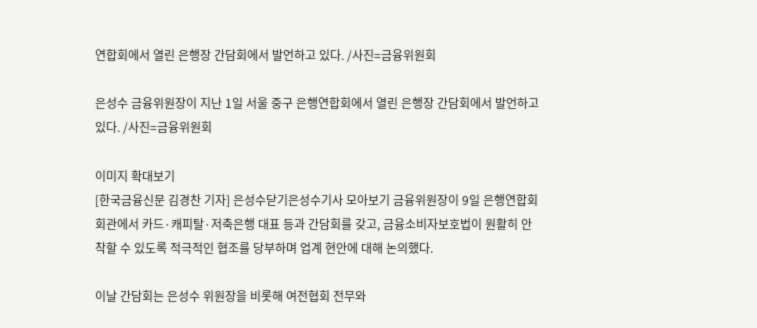연합회에서 열린 은행장 간담회에서 발언하고 있다. /사진=금융위원회

은성수 금융위원장이 지난 1일 서울 중구 은행연합회에서 열린 은행장 간담회에서 발언하고 있다. /사진=금융위원회

이미지 확대보기
[한국금융신문 김경찬 기자] 은성수닫기은성수기사 모아보기 금융위원장이 9일 은행연합회 회관에서 카드·캐피탈·저축은행 대표 등과 간담회를 갖고, 금융소비자보호법이 원활히 안착할 수 있도록 적극적인 협조를 당부하며 업계 현안에 대해 논의했다.

이날 간담회는 은성수 위원장을 비롯해 여전협회 전무와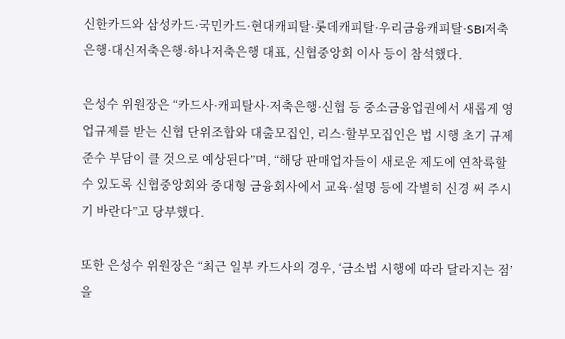신한카드와 삼성카드·국민카드·현대캐피탈·롯데캐피탈·우리금융캐피탈·SBI저축은행·대신저축은행·하나저축은행 대표, 신협중앙회 이사 등이 참석했다.

은성수 위원장은 “카드사·캐피탈사·저축은행·신협 등 중소금융업권에서 새롭게 영업규제를 받는 신협 단위조합와 대출모집인, 리스·할부모집인은 법 시행 초기 규제준수 부담이 클 것으로 예상된다”며, “해당 판매업자들이 새로운 제도에 연착륙할 수 있도록 신협중앙회와 중대형 금융회사에서 교육·설명 등에 각별히 신경 써 주시기 바란다”고 당부했다.

또한 은성수 위원장은 “최근 일부 카드사의 경우, ‘금소법 시행에 따라 달라지는 점’을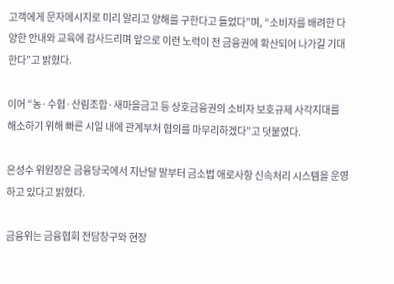고객에게 문자메시지로 미리 알리고 양해를 구한다고 들었다”며, “소비자를 배려한 다양한 안내와 교육에 감사드리며 앞으로 이런 노력이 전 금융권에 확산되어 나가길 기대한다”고 밝혔다.

이어 “농·수협·산림조합·새마을금고 등 상호금융권의 소비자 보호규제 사각지대를 해소하기 위해 빠른 시일 내에 관계부처 협의를 마무리하겠다”고 덧붙였다.

은성수 위원장은 금융당국에서 지난달 말부터 금소법 애로사항 신속처리 시스템을 운영하고 있다고 밝혔다.

금융위는 금융협회 전담창구와 현장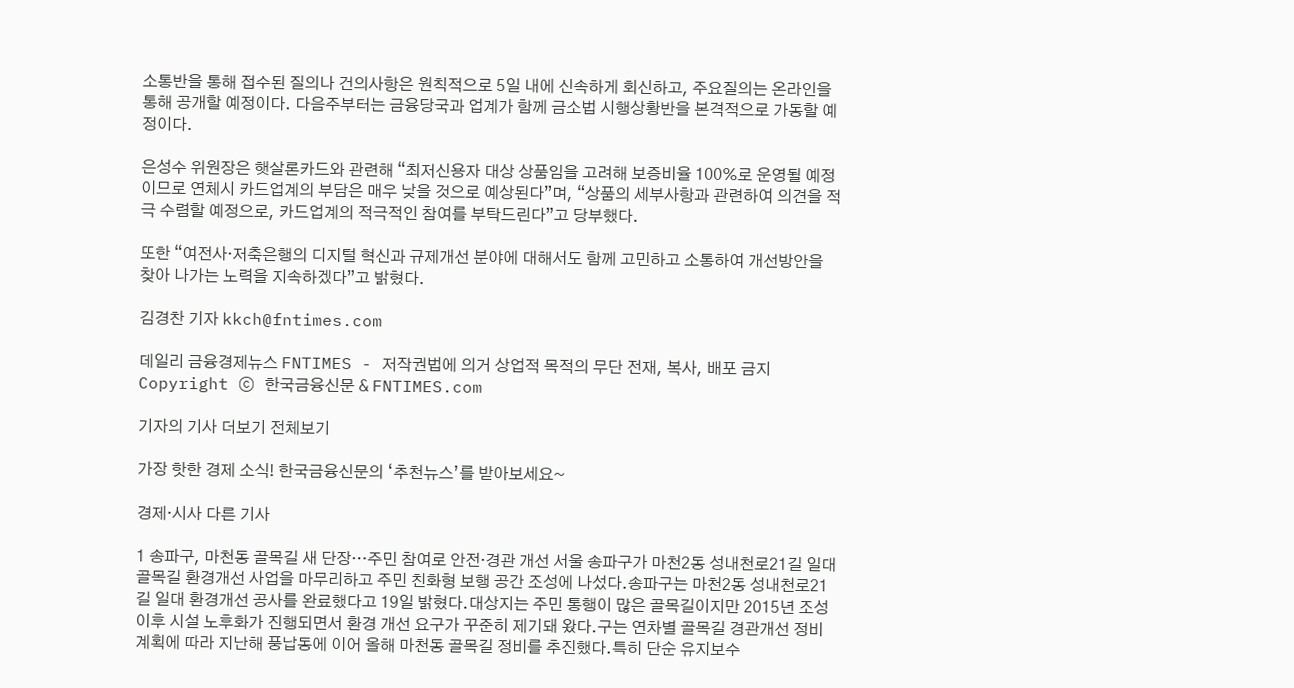소통반을 통해 접수된 질의나 건의사항은 원칙적으로 5일 내에 신속하게 회신하고, 주요질의는 온라인을 통해 공개할 예정이다. 다음주부터는 금융당국과 업계가 함께 금소법 시행상황반을 본격적으로 가동할 예정이다.

은성수 위원장은 햇살론카드와 관련해 “최저신용자 대상 상품임을 고려해 보증비율 100%로 운영될 예정이므로 연체시 카드업계의 부담은 매우 낮을 것으로 예상된다”며, “상품의 세부사항과 관련하여 의견을 적극 수렴할 예정으로, 카드업계의 적극적인 참여를 부탁드린다”고 당부했다.

또한 “여전사·저축은행의 디지털 혁신과 규제개선 분야에 대해서도 함께 고민하고 소통하여 개선방안을 찾아 나가는 노력을 지속하겠다”고 밝혔다.

김경찬 기자 kkch@fntimes.com

데일리 금융경제뉴스 FNTIMES - 저작권법에 의거 상업적 목적의 무단 전재, 복사, 배포 금지
Copyright ⓒ 한국금융신문 & FNTIMES.com

기자의 기사 더보기 전체보기

가장 핫한 경제 소식! 한국금융신문의 ‘추천뉴스’를 받아보세요~

경제·시사 다른 기사

1 송파구, 마천동 골목길 새 단장…주민 참여로 안전·경관 개선 서울 송파구가 마천2동 성내천로21길 일대 골목길 환경개선 사업을 마무리하고 주민 친화형 보행 공간 조성에 나섰다.송파구는 마천2동 성내천로21길 일대 환경개선 공사를 완료했다고 19일 밝혔다.대상지는 주민 통행이 많은 골목길이지만 2015년 조성 이후 시설 노후화가 진행되면서 환경 개선 요구가 꾸준히 제기돼 왔다.구는 연차별 골목길 경관개선 정비계획에 따라 지난해 풍납동에 이어 올해 마천동 골목길 정비를 추진했다.특히 단순 유지보수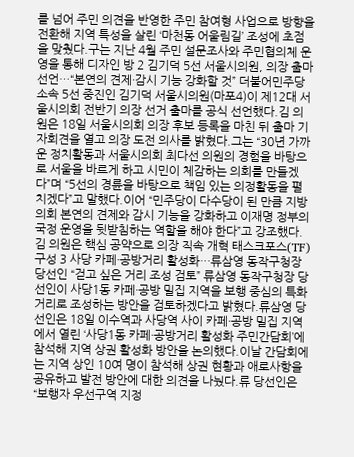를 넘어 주민 의견을 반영한 주민 참여형 사업으로 방향을 전환해 지역 특성을 살린 ‘마천동 어울림길’ 조성에 초점을 맞췄다.구는 지난 4월 주민 설문조사와 주민협의체 운영을 통해 디자인 방 2 김기덕 5선 서울시의원, 의장 출마 선언…“본연의 견제·감시 기능 강화할 것” 더불어민주당 소속 5선 중진인 김기덕 서울시의원(마포4)이 제12대 서울시의회 전반기 의장 선거 출마를 공식 선언했다.김 의원은 18일 서울시의회 의장 후보 등록을 마친 뒤 출마 기자회견을 열고 의장 도전 의사를 밝혔다.그는 “30년 가까운 정치활동과 서울시의회 최다선 의원의 경험을 바탕으로 서울을 바르게 하고 시민이 체감하는 의회를 만들겠다”며 “5선의 경륜을 바탕으로 책임 있는 의정활동을 펼치겠다”고 말했다.이어 “민주당이 다수당이 된 만큼 지방의회 본연의 견제와 감시 기능을 강화하고 이재명 정부의 국정 운영을 뒷받침하는 역할을 해야 한다”고 강조했다.김 의원은 핵심 공약으로 의장 직속 개혁 태스크포스(TF) 구성 3 사당 카페·공방거리 활성화…류삼영 동작구청장 당선인 “걷고 싶은 거리 조성 검토” 류삼영 동작구청장 당선인이 사당1동 카페·공방 밀집 지역을 보행 중심의 특화 거리로 조성하는 방안을 검토하겠다고 밝혔다.류삼영 당선인은 18일 이수역과 사당역 사이 카페·공방 밀집 지역에서 열린 ‘사당1동 카페·공방거리 활성화 주민간담회’에 참석해 지역 상권 활성화 방안을 논의했다.이날 간담회에는 지역 상인 10여 명이 참석해 상권 현황과 애로사항을 공유하고 발전 방안에 대한 의견을 나눴다.류 당선인은 “보행자 우선구역 지정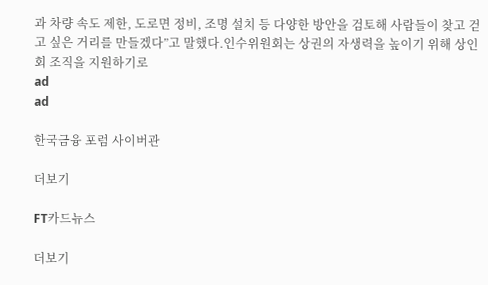과 차량 속도 제한, 도로면 정비, 조명 설치 등 다양한 방안을 검토해 사람들이 찾고 걷고 싶은 거리를 만들겠다”고 말했다.인수위원회는 상권의 자생력을 높이기 위해 상인회 조직을 지원하기로
ad
ad

한국금융 포럼 사이버관

더보기

FT카드뉴스

더보기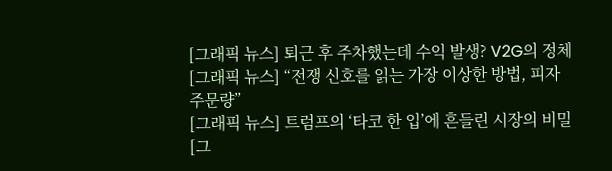[그래픽 뉴스] 퇴근 후 주차했는데 수익 발생? V2G의 정체
[그래픽 뉴스] “전쟁 신호를 읽는 가장 이상한 방법, 피자 주문량”
[그래픽 뉴스] 트럼프의 ‘타코 한 입’에 흔들린 시장의 비밀
[그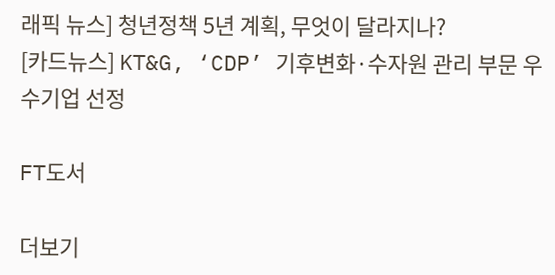래픽 뉴스] 청년정책 5년 계획, 무엇이 달라지나?
[카드뉴스] KT&G, ‘CDP’ 기후변화·수자원 관리 부문 우수기업 선정

FT도서

더보기